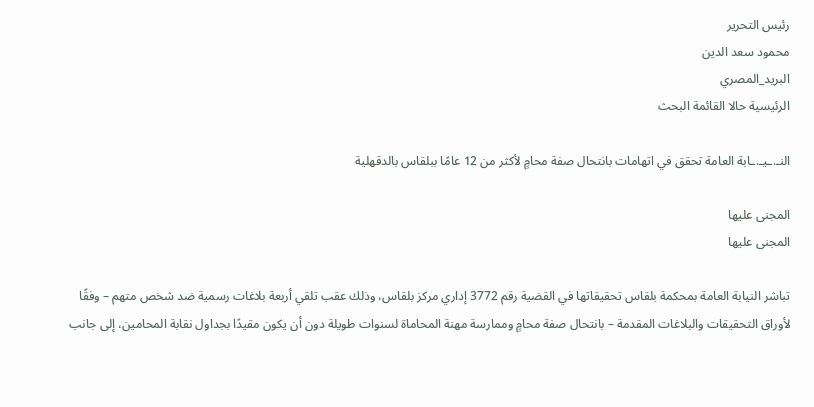رئيس التحرير
محمود سعد الدين
البريد_المصري
الرئيسية حالا القائمة البحث

النـ.ـيـ.ـابة العامة تحقق في اتهامات بانتحال صفة محامٍ لأكثر من 12 عامًا ببلقاس بالدقهلية

المجنى عليها
المجنى عليها

تباشر النيابة العامة بمحكمة بلقاس تحقيقاتها في القضية رقم 3772 إداري مركز بلقاس، وذلك عقب تلقي أربعة بلاغات رسمية ضد شخص متهم – وفقًا لأوراق التحقيقات والبلاغات المقدمة – بانتحال صفة محامٍ وممارسة مهنة المحاماة لسنوات طويلة دون أن يكون مقيدًا بجداول نقابة المحامين، إلى جانب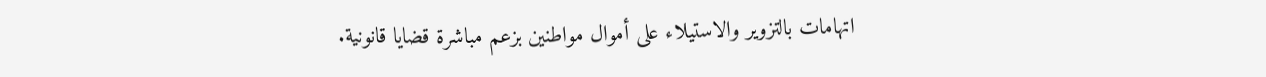اتهامات بالتزوير والاستيلاء على أموال مواطنين بزعم مباشرة قضايا قانونية.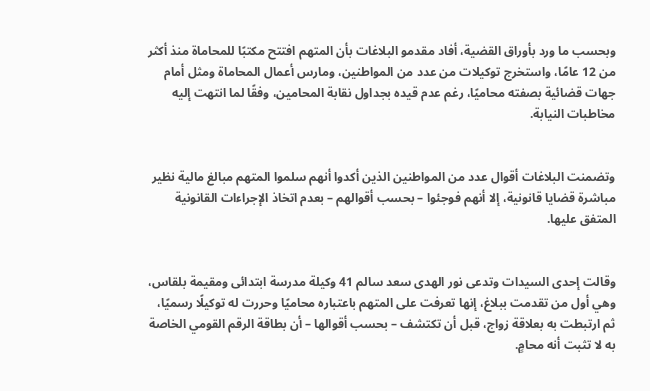وبحسب ما ورد بأوراق القضية، أفاد مقدمو البلاغات بأن المتهم افتتح مكتبًا للمحاماة منذ أكثر من 12 عامًا، واستخرج توكيلات من عدد من المواطنين، ومارس أعمال المحاماة ومثل أمام جهات قضائية بصفته محاميًا، رغم عدم قيده بجداول نقابة المحامين، وفقًا لما انتهت إليه مخاطبات النيابة.


وتضمنت البلاغات أقوال عدد من المواطنين الذين أكدوا أنهم سلموا المتهم مبالغ مالية نظير مباشرة قضايا قانونية، إلا أنهم فوجئوا – بحسب أقوالهم – بعدم اتخاذ الإجراءات القانونية المتفق عليها.


وقالت إحدى السيدات وتدعى نور الهدى سعد سالم 41 وكيلة مدرسة ابتدائى ومقيمة بلقاس، وهي أول من تقدمت ببلاغ، إنها تعرفت على المتهم باعتباره محاميًا وحررت له توكيلًا رسميًا، ثم ارتبطت به بعلاقة زواج، قبل أن تكتشف – بحسب أقوالها – أن بطاقة الرقم القومي الخاصة به لا تثبت أنه محامٍ.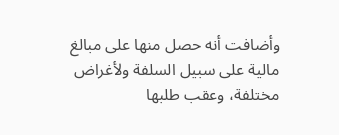وأضافت أنه حصل منها على مبالغ مالية على سبيل السلفة ولأغراض مختلفة، وعقب طلبها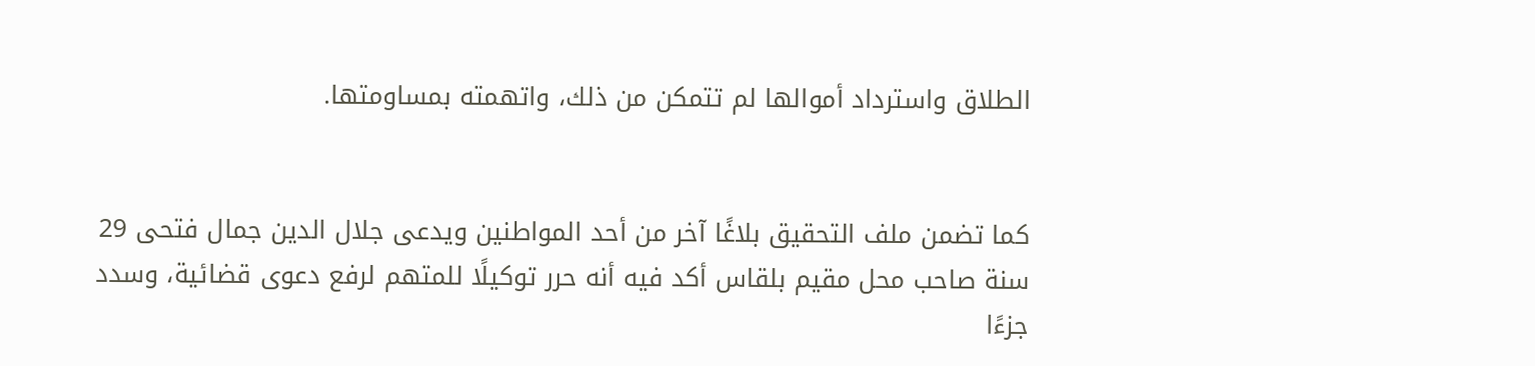الطلاق واسترداد أموالها لم تتمكن من ذلك، واتهمته بمساومتها.


كما تضمن ملف التحقيق بلاغًا آخر من أحد المواطنين ويدعى جلال الدين جمال فتحى 29 سنة صاحب محل مقيم بلقاس أكد فيه أنه حرر توكيلًا للمتهم لرفع دعوى قضائية، وسدد جزءًا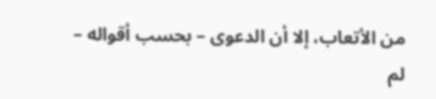من الأتعاب، إلا أن الدعوى – بحسب أقواله – لم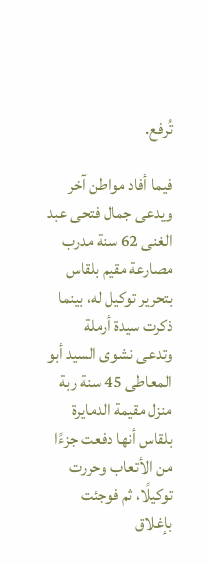تُرفع.

فيما أفاد مواطن آخر ويدعى جمال فتحى عبد الغنى 62 سنة مدرب مصارعة مقيم بلقاس بتحرير توكيل له، بينما ذكرت سيدة أرملة وتدعى نشوى السيد أبو المعاطى 45 سنة ربة منزل مقيمة الدمايرة بلقاس أنها دفعت جزءًا من الأتعاب وحررت توكيلًا، ثم فوجئت بإغلاق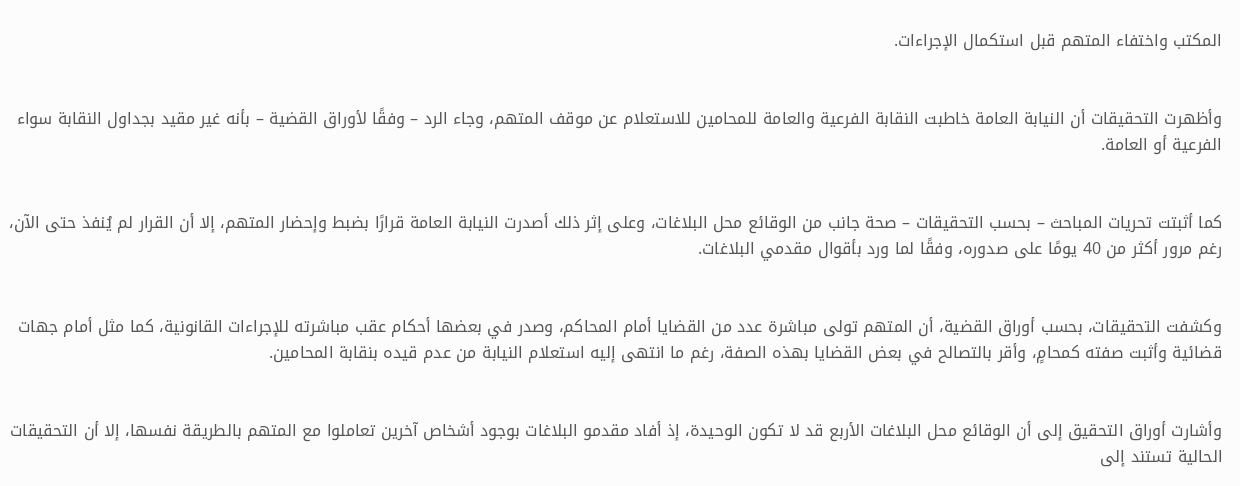المكتب واختفاء المتهم قبل استكمال الإجراءات.


وأظهرت التحقيقات أن النيابة العامة خاطبت النقابة الفرعية والعامة للمحامين للاستعلام عن موقف المتهم، وجاء الرد – وفقًا لأوراق القضية – بأنه غير مقيد بجداول النقابة سواء الفرعية أو العامة.


كما أثبتت تحريات المباحث – بحسب التحقيقات – صحة جانب من الوقائع محل البلاغات، وعلى إثر ذلك أصدرت النيابة العامة قرارًا بضبط وإحضار المتهم، إلا أن القرار لم يُنفذ حتى الآن، رغم مرور أكثر من 40 يومًا على صدوره، وفقًا لما ورد بأقوال مقدمي البلاغات.


وكشفت التحقيقات، بحسب أوراق القضية، أن المتهم تولى مباشرة عدد من القضايا أمام المحاكم، وصدر في بعضها أحكام عقب مباشرته للإجراءات القانونية، كما مثل أمام جهات قضائية وأثبت صفته كمحامٍ، وأقر بالتصالح في بعض القضايا بهذه الصفة، رغم ما انتهى إليه استعلام النيابة من عدم قيده بنقابة المحامين.


وأشارت أوراق التحقيق إلى أن الوقائع محل البلاغات الأربع قد لا تكون الوحيدة، إذ أفاد مقدمو البلاغات بوجود أشخاص آخرين تعاملوا مع المتهم بالطريقة نفسها، إلا أن التحقيقات الحالية تستند إلى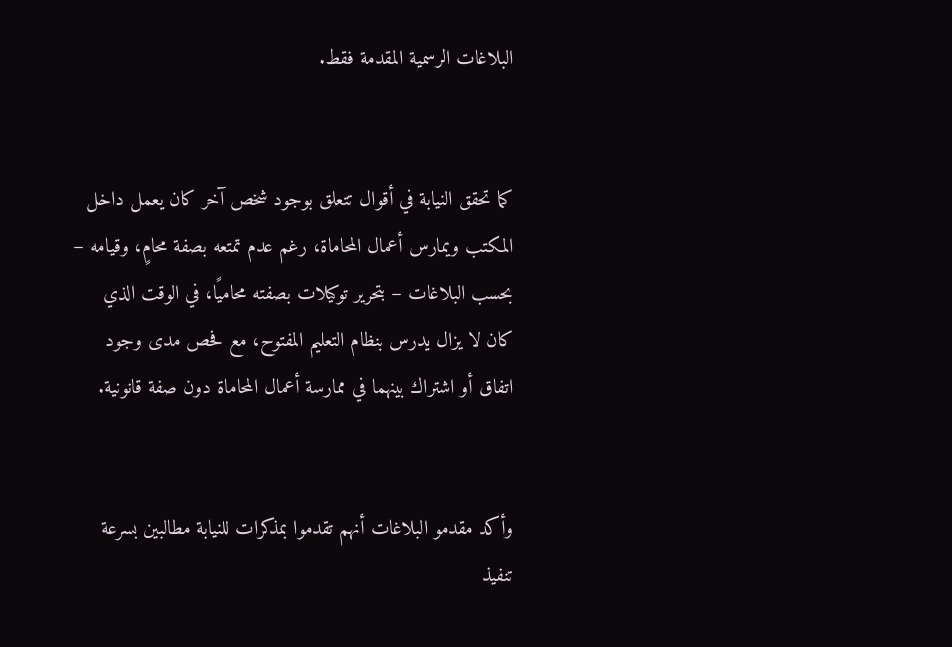البلاغات الرسمية المقدمة فقط.


كما تحقق النيابة في أقوال تتعلق بوجود شخص آخر كان يعمل داخل المكتب ويمارس أعمال المحاماة، رغم عدم تمتعه بصفة محامٍ، وقيامه – بحسب البلاغات – بتحرير توكيلات بصفته محاميًا، في الوقت الذي كان لا يزال يدرس بنظام التعليم المفتوح، مع فحص مدى وجود اتفاق أو اشتراك بينهما في ممارسة أعمال المحاماة دون صفة قانونية.


وأكد مقدمو البلاغات أنهم تقدموا بمذكرات للنيابة مطالبين بسرعة تنفيذ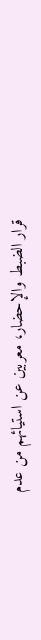قرار الضبط والإحضار، معربين عن استيائهم من عدم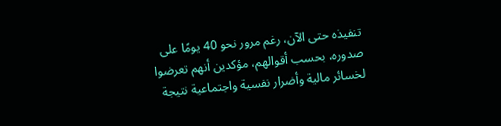تنفيذه حتى الآن، رغم مرور نحو 40 يومًا على صدوره، بحسب أقوالهم، مؤكدين أنهم تعرضوا لخسائر مالية وأضرار نفسية واجتماعية نتيجة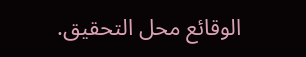الوقائع محل التحقيق.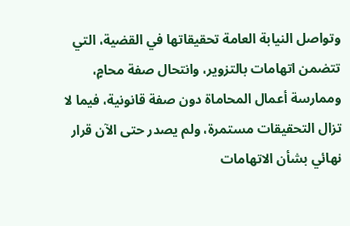وتواصل النيابة العامة تحقيقاتها في القضية، التي تتضمن اتهامات بالتزوير، وانتحال صفة محامٍ، وممارسة أعمال المحاماة دون صفة قانونية، فيما لا تزال التحقيقات مستمرة، ولم يصدر حتى الآن قرار نهائي بشأن الاتهامات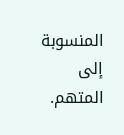المنسوبة إلى المتهم.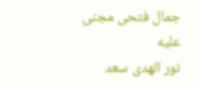جمال فتحى مجنى عليه
نور الهدى سعد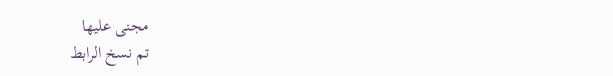مجنى عليها
تم نسخ الرابط